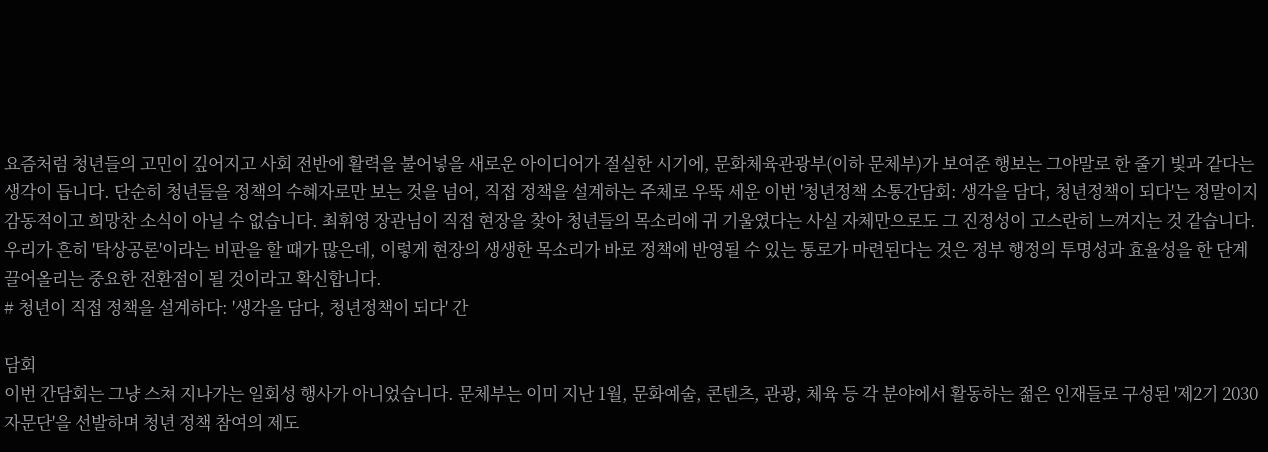요즘처럼 청년들의 고민이 깊어지고 사회 전반에 활력을 불어넣을 새로운 아이디어가 절실한 시기에, 문화체육관광부(이하 문체부)가 보여준 행보는 그야말로 한 줄기 빛과 같다는 생각이 듭니다. 단순히 청년들을 정책의 수혜자로만 보는 것을 넘어, 직접 정책을 설계하는 주체로 우뚝 세운 이번 '청년정책 소통간담회: 생각을 담다, 청년정책이 되다'는 정말이지 감동적이고 희망찬 소식이 아닐 수 없습니다. 최휘영 장관님이 직접 현장을 찾아 청년들의 목소리에 귀 기울였다는 사실 자체만으로도 그 진정성이 고스란히 느껴지는 것 같습니다. 우리가 흔히 '탁상공론'이라는 비판을 할 때가 많은데, 이렇게 현장의 생생한 목소리가 바로 정책에 반영될 수 있는 통로가 마련된다는 것은 정부 행정의 투명성과 효율성을 한 단계 끌어올리는 중요한 전환점이 될 것이라고 확신합니다.
# 청년이 직접 정책을 설계하다: '생각을 담다, 청년정책이 되다' 간

담회
이번 간담회는 그냥 스쳐 지나가는 일회성 행사가 아니었습니다. 문체부는 이미 지난 1월, 문화예술, 콘텐츠, 관광, 체육 등 각 분야에서 활동하는 젊은 인재들로 구성된 '제2기 2030자문단'을 선발하며 청년 정책 참여의 제도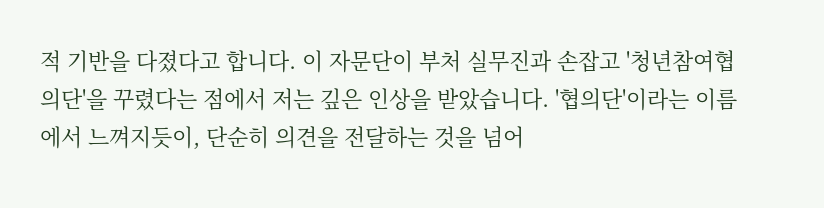적 기반을 다졌다고 합니다. 이 자문단이 부처 실무진과 손잡고 '청년참여협의단'을 꾸렸다는 점에서 저는 깊은 인상을 받았습니다. '협의단'이라는 이름에서 느껴지듯이, 단순히 의견을 전달하는 것을 넘어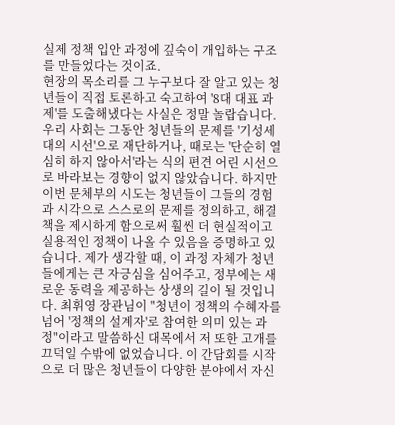실제 정책 입안 과정에 깊숙이 개입하는 구조를 만들었다는 것이죠.
현장의 목소리를 그 누구보다 잘 알고 있는 청년들이 직접 토론하고 숙고하여 '8대 대표 과제'를 도출해냈다는 사실은 정말 놀랍습니다. 우리 사회는 그동안 청년들의 문제를 '기성세대의 시선'으로 재단하거나, 때로는 '단순히 열심히 하지 않아서'라는 식의 편견 어린 시선으로 바라보는 경향이 없지 않았습니다. 하지만 이번 문체부의 시도는 청년들이 그들의 경험과 시각으로 스스로의 문제를 정의하고, 해결책을 제시하게 함으로써 훨씬 더 현실적이고 실용적인 정책이 나올 수 있음을 증명하고 있습니다. 제가 생각할 때, 이 과정 자체가 청년들에게는 큰 자긍심을 심어주고, 정부에는 새로운 동력을 제공하는 상생의 길이 될 것입니다. 최휘영 장관님이 "청년이 정책의 수혜자를 넘어 '정책의 설계자'로 참여한 의미 있는 과정"이라고 말씀하신 대목에서 저 또한 고개를 끄덕일 수밖에 없었습니다. 이 간담회를 시작으로 더 많은 청년들이 다양한 분야에서 자신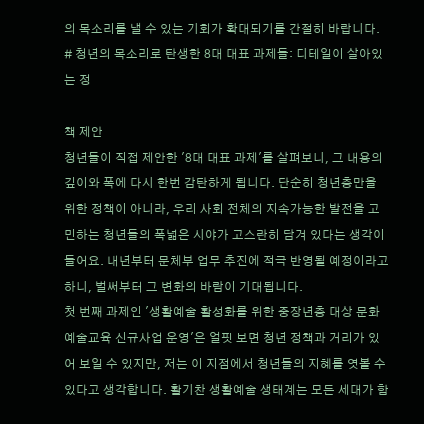의 목소리를 낼 수 있는 기회가 확대되기를 간절히 바랍니다.
# 청년의 목소리로 탄생한 8대 대표 과제들: 디테일이 살아있는 정

책 제안
청년들이 직접 제안한 '8대 대표 과제'를 살펴보니, 그 내용의 깊이와 폭에 다시 한번 감탄하게 됩니다. 단순히 청년층만을 위한 정책이 아니라, 우리 사회 전체의 지속가능한 발전을 고민하는 청년들의 폭넓은 시야가 고스란히 담겨 있다는 생각이 들어요. 내년부터 문체부 업무 추진에 적극 반영될 예정이라고 하니, 벌써부터 그 변화의 바람이 기대됩니다.
첫 번째 과제인 '생활예술 활성화를 위한 중장년층 대상 문화예술교육 신규사업 운영'은 얼핏 보면 청년 정책과 거리가 있어 보일 수 있지만, 저는 이 지점에서 청년들의 지혜를 엿볼 수 있다고 생각합니다. 활기찬 생활예술 생태계는 모든 세대가 함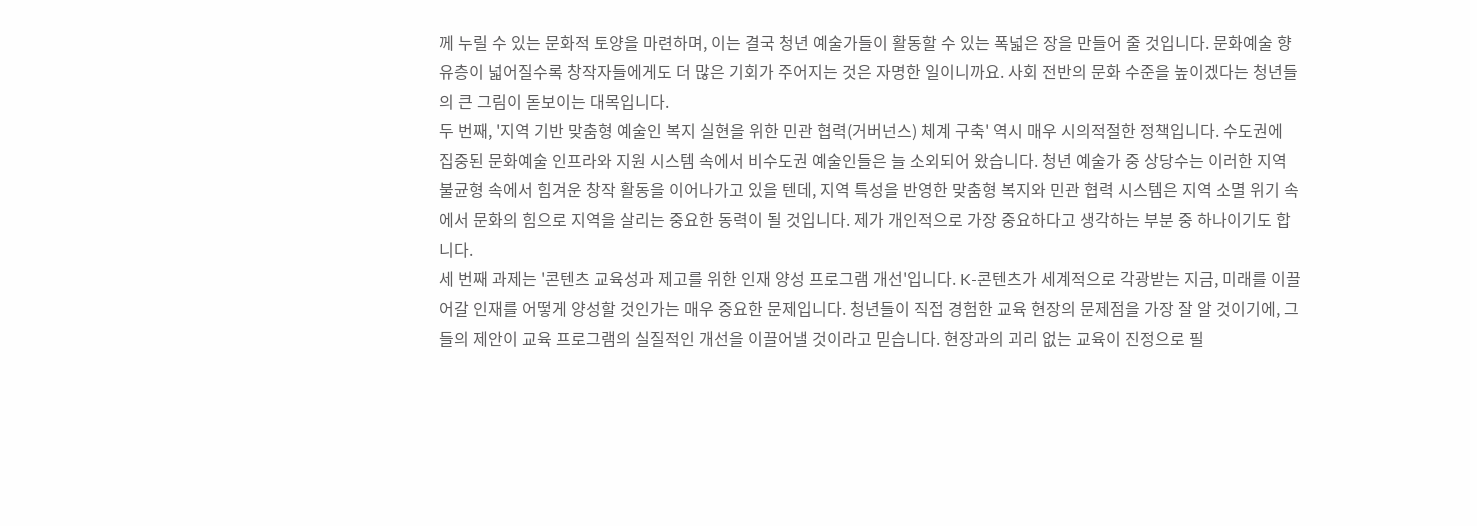께 누릴 수 있는 문화적 토양을 마련하며, 이는 결국 청년 예술가들이 활동할 수 있는 폭넓은 장을 만들어 줄 것입니다. 문화예술 향유층이 넓어질수록 창작자들에게도 더 많은 기회가 주어지는 것은 자명한 일이니까요. 사회 전반의 문화 수준을 높이겠다는 청년들의 큰 그림이 돋보이는 대목입니다.
두 번째, '지역 기반 맞춤형 예술인 복지 실현을 위한 민관 협력(거버넌스) 체계 구축' 역시 매우 시의적절한 정책입니다. 수도권에 집중된 문화예술 인프라와 지원 시스템 속에서 비수도권 예술인들은 늘 소외되어 왔습니다. 청년 예술가 중 상당수는 이러한 지역 불균형 속에서 힘겨운 창작 활동을 이어나가고 있을 텐데, 지역 특성을 반영한 맞춤형 복지와 민관 협력 시스템은 지역 소멸 위기 속에서 문화의 힘으로 지역을 살리는 중요한 동력이 될 것입니다. 제가 개인적으로 가장 중요하다고 생각하는 부분 중 하나이기도 합니다.
세 번째 과제는 '콘텐츠 교육성과 제고를 위한 인재 양성 프로그램 개선'입니다. K-콘텐츠가 세계적으로 각광받는 지금, 미래를 이끌어갈 인재를 어떻게 양성할 것인가는 매우 중요한 문제입니다. 청년들이 직접 경험한 교육 현장의 문제점을 가장 잘 알 것이기에, 그들의 제안이 교육 프로그램의 실질적인 개선을 이끌어낼 것이라고 믿습니다. 현장과의 괴리 없는 교육이 진정으로 필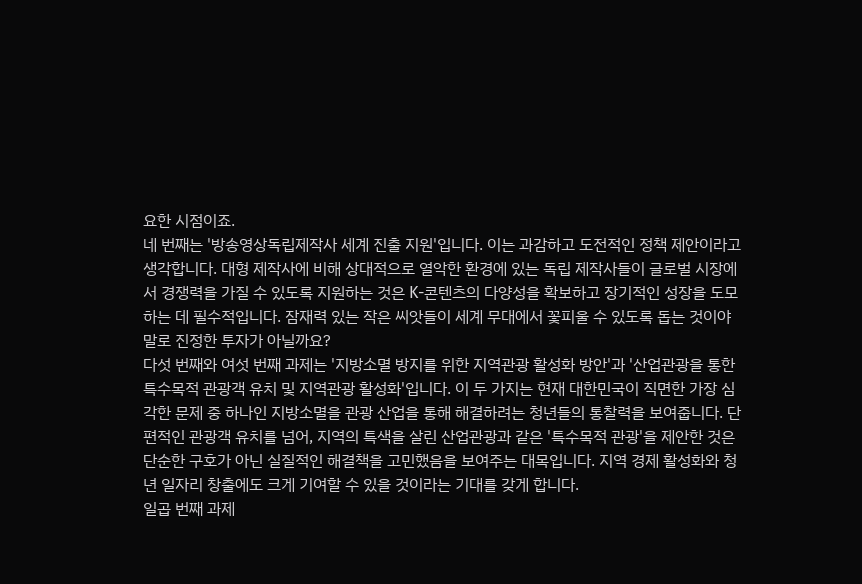요한 시점이죠.
네 번째는 '방송영상독립제작사 세계 진출 지원'입니다. 이는 과감하고 도전적인 정책 제안이라고 생각합니다. 대형 제작사에 비해 상대적으로 열악한 환경에 있는 독립 제작사들이 글로벌 시장에서 경쟁력을 가질 수 있도록 지원하는 것은 K-콘텐츠의 다양성을 확보하고 장기적인 성장을 도모하는 데 필수적입니다. 잠재력 있는 작은 씨앗들이 세계 무대에서 꽃피울 수 있도록 돕는 것이야말로 진정한 투자가 아닐까요?
다섯 번째와 여섯 번째 과제는 '지방소멸 방지를 위한 지역관광 활성화 방안'과 '산업관광을 통한 특수목적 관광객 유치 및 지역관광 활성화'입니다. 이 두 가지는 현재 대한민국이 직면한 가장 심각한 문제 중 하나인 지방소멸을 관광 산업을 통해 해결하려는 청년들의 통찰력을 보여줍니다. 단편적인 관광객 유치를 넘어, 지역의 특색을 살린 산업관광과 같은 '특수목적 관광'을 제안한 것은 단순한 구호가 아닌 실질적인 해결책을 고민했음을 보여주는 대목입니다. 지역 경제 활성화와 청년 일자리 창출에도 크게 기여할 수 있을 것이라는 기대를 갖게 합니다.
일곱 번째 과제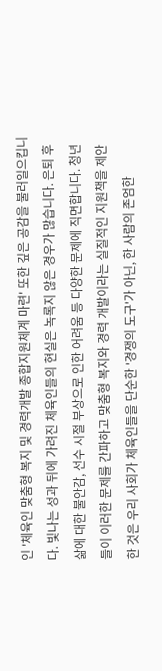인 '체육인 맞춤형 복지 및 경력개발 종합지원체계 마련' 또한 깊은 공감을 불러일으킵니다. 빛나는 성과 뒤에 가려진 체육인들의 현실은 녹록지 않은 경우가 많습니다. 은퇴 후 삶에 대한 불안감, 선수 시절 부상으로 인한 어려움 등 다양한 문제에 직면합니다. 청년들이 이러한 문제를 간파하고 맞춤형 복지와 경력 개발이라는 실질적인 지원책을 제안한 것은 우리 사회가 체육인들을 단순한 '경쟁의 도구'가 아닌, 한 사람의 존엄한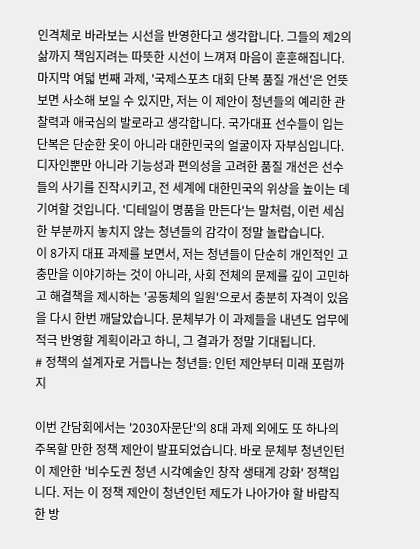인격체로 바라보는 시선을 반영한다고 생각합니다. 그들의 제2의 삶까지 책임지려는 따뜻한 시선이 느껴져 마음이 훈훈해집니다.
마지막 여덟 번째 과제, '국제스포츠 대회 단복 품질 개선'은 언뜻 보면 사소해 보일 수 있지만, 저는 이 제안이 청년들의 예리한 관찰력과 애국심의 발로라고 생각합니다. 국가대표 선수들이 입는 단복은 단순한 옷이 아니라 대한민국의 얼굴이자 자부심입니다. 디자인뿐만 아니라 기능성과 편의성을 고려한 품질 개선은 선수들의 사기를 진작시키고, 전 세계에 대한민국의 위상을 높이는 데 기여할 것입니다. '디테일이 명품을 만든다'는 말처럼, 이런 세심한 부분까지 놓치지 않는 청년들의 감각이 정말 놀랍습니다.
이 8가지 대표 과제를 보면서, 저는 청년들이 단순히 개인적인 고충만을 이야기하는 것이 아니라, 사회 전체의 문제를 깊이 고민하고 해결책을 제시하는 '공동체의 일원'으로서 충분히 자격이 있음을 다시 한번 깨달았습니다. 문체부가 이 과제들을 내년도 업무에 적극 반영할 계획이라고 하니, 그 결과가 정말 기대됩니다.
# 정책의 설계자로 거듭나는 청년들: 인턴 제안부터 미래 포럼까지

이번 간담회에서는 '2030자문단'의 8대 과제 외에도 또 하나의 주목할 만한 정책 제안이 발표되었습니다. 바로 문체부 청년인턴이 제안한 '비수도권 청년 시각예술인 창작 생태계 강화' 정책입니다. 저는 이 정책 제안이 청년인턴 제도가 나아가야 할 바람직한 방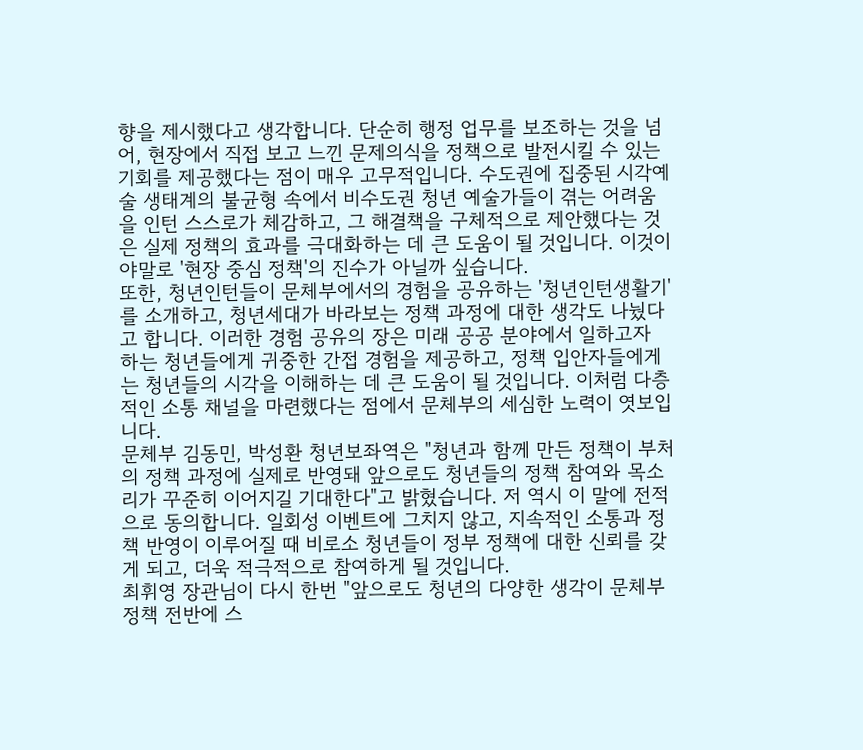향을 제시했다고 생각합니다. 단순히 행정 업무를 보조하는 것을 넘어, 현장에서 직접 보고 느낀 문제의식을 정책으로 발전시킬 수 있는 기회를 제공했다는 점이 매우 고무적입니다. 수도권에 집중된 시각예술 생태계의 불균형 속에서 비수도권 청년 예술가들이 겪는 어려움을 인턴 스스로가 체감하고, 그 해결책을 구체적으로 제안했다는 것은 실제 정책의 효과를 극대화하는 데 큰 도움이 될 것입니다. 이것이야말로 '현장 중심 정책'의 진수가 아닐까 싶습니다.
또한, 청년인턴들이 문체부에서의 경험을 공유하는 '청년인턴생활기'를 소개하고, 청년세대가 바라보는 정책 과정에 대한 생각도 나눴다고 합니다. 이러한 경험 공유의 장은 미래 공공 분야에서 일하고자 하는 청년들에게 귀중한 간접 경험을 제공하고, 정책 입안자들에게는 청년들의 시각을 이해하는 데 큰 도움이 될 것입니다. 이처럼 다층적인 소통 채널을 마련했다는 점에서 문체부의 세심한 노력이 엿보입니다.
문체부 김동민, 박성환 청년보좌역은 "청년과 함께 만든 정책이 부처의 정책 과정에 실제로 반영돼 앞으로도 청년들의 정책 참여와 목소리가 꾸준히 이어지길 기대한다"고 밝혔습니다. 저 역시 이 말에 전적으로 동의합니다. 일회성 이벤트에 그치지 않고, 지속적인 소통과 정책 반영이 이루어질 때 비로소 청년들이 정부 정책에 대한 신뢰를 갖게 되고, 더욱 적극적으로 참여하게 될 것입니다.
최휘영 장관님이 다시 한번 "앞으로도 청년의 다양한 생각이 문체부 정책 전반에 스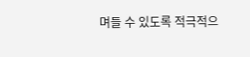며들 수 있도록 적극적으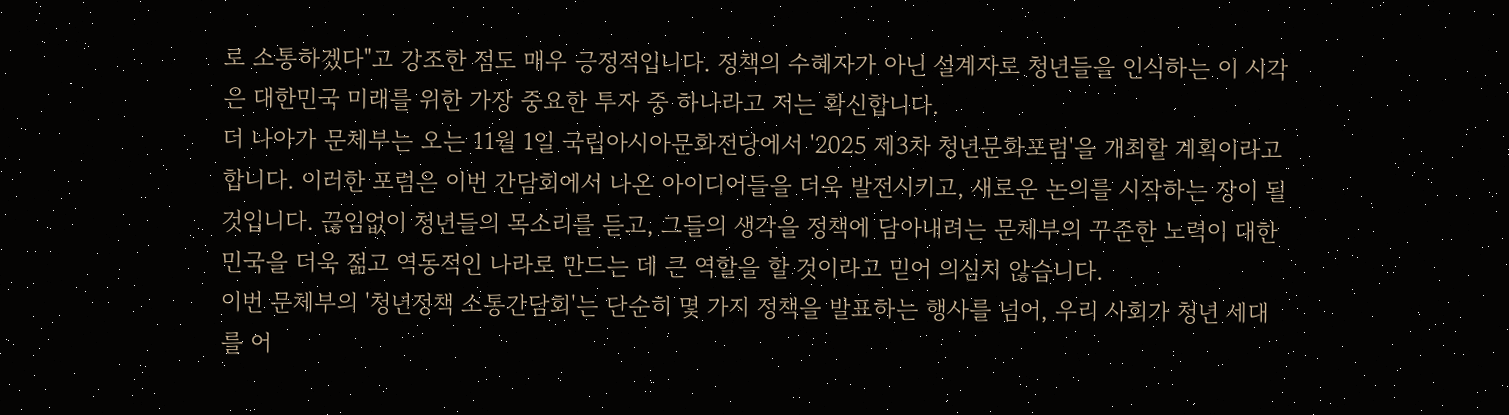로 소통하겠다"고 강조한 점도 매우 긍정적입니다. 정책의 수혜자가 아닌 설계자로 청년들을 인식하는 이 시각은 대한민국 미래를 위한 가장 중요한 투자 중 하나라고 저는 확신합니다.
더 나아가 문체부는 오는 11월 1일 국립아시아문화전당에서 '2025 제3차 청년문화포럼'을 개최할 계획이라고 합니다. 이러한 포럼은 이번 간담회에서 나온 아이디어들을 더욱 발전시키고, 새로운 논의를 시작하는 장이 될 것입니다. 끊임없이 청년들의 목소리를 듣고, 그들의 생각을 정책에 담아내려는 문체부의 꾸준한 노력이 대한민국을 더욱 젊고 역동적인 나라로 만드는 데 큰 역할을 할 것이라고 믿어 의심치 않습니다.
이번 문체부의 '청년정책 소통간담회'는 단순히 몇 가지 정책을 발표하는 행사를 넘어, 우리 사회가 청년 세대를 어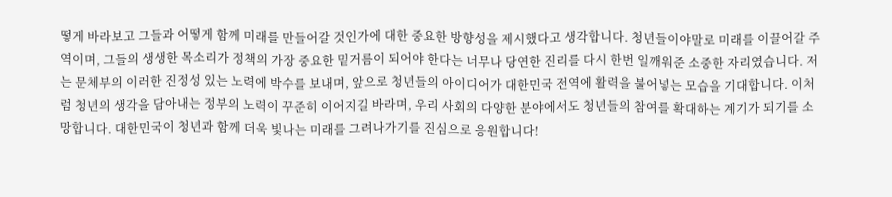떻게 바라보고 그들과 어떻게 함께 미래를 만들어갈 것인가에 대한 중요한 방향성을 제시했다고 생각합니다. 청년들이야말로 미래를 이끌어갈 주역이며, 그들의 생생한 목소리가 정책의 가장 중요한 밑거름이 되어야 한다는 너무나 당연한 진리를 다시 한번 일깨워준 소중한 자리였습니다. 저는 문체부의 이러한 진정성 있는 노력에 박수를 보내며, 앞으로 청년들의 아이디어가 대한민국 전역에 활력을 불어넣는 모습을 기대합니다. 이처럼 청년의 생각을 담아내는 정부의 노력이 꾸준히 이어지길 바라며, 우리 사회의 다양한 분야에서도 청년들의 참여를 확대하는 계기가 되기를 소망합니다. 대한민국이 청년과 함께 더욱 빛나는 미래를 그려나가기를 진심으로 응원합니다!